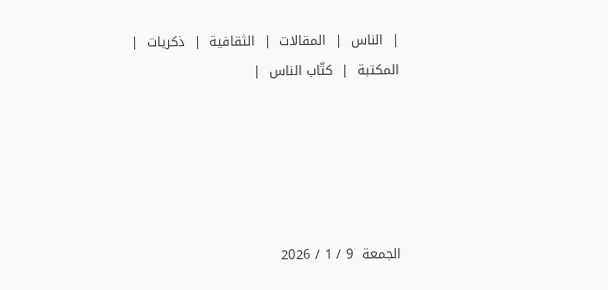|  الناس  |  المقالات  |  الثقافية  |  ذكريات  |  المكتبة  |  كتّاب الناس  |





الجمعة  9 / 1 / 2026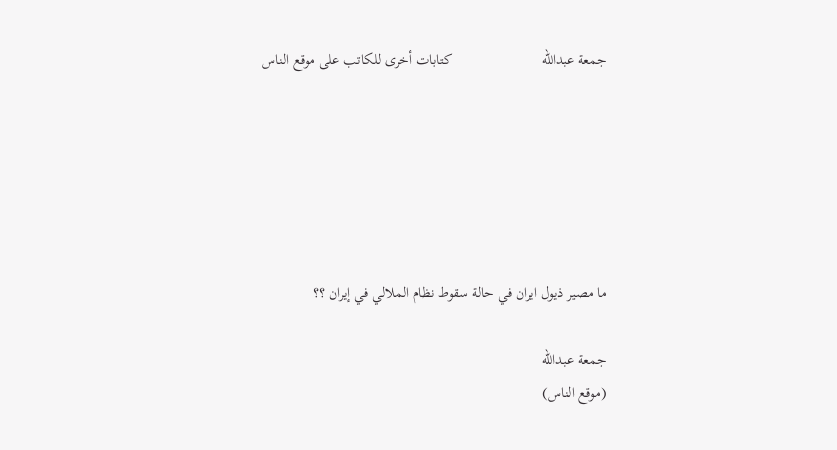جمعة عبدالله                        كتابات أخرى للكاتب على موقع الناس






ما مصير ذيول ايران في حالة سقوط نظام الملالي في إيران ؟؟

جمعة عبدالله
(موقع الناس)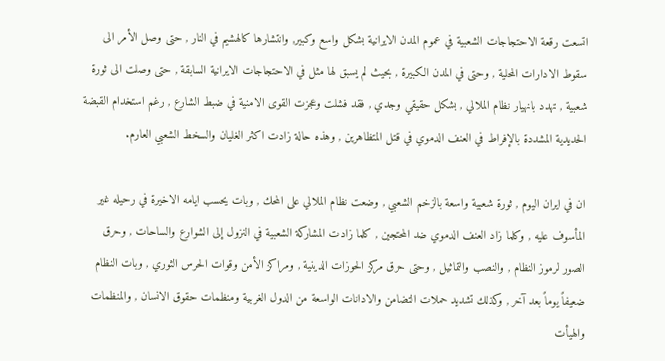اتسعت رقعة الاحتجاجات الشعبية في عموم المدن الايرانية بشكل واسع وكبير, وانتشارها كالهشيم في النار , حتى وصل الأمر الى سقوط الادارات المحلية , وحتى في المدن الكبيرة , بحيث لم يسبق لها مثل في الاحتجاجات الايرانية السابقة , حتى وصلت الى ثورة شعبية , تهدد بانهيار نظام الملالي , بشكل حقيقي وجدي , فقد فشلت وعجزت القوى الامنية في ضبط الشارع , رغم استخدام القبضة الحديدية المشددة بالإفراط في العنف الدموي في قتل المتظاهرين , وهذه حالة زادت اكثر الغليان والسخط الشعبي العارم.

ان في ايران اليوم , ثورة شعبية واسعة بالزخم الشعبي , وضعت نظام الملالي على المحك , وبات يحسب ايامه الاخيرة في رحيله غير المأسوف عليه , وكلما زاد العنف الدموي ضد المحتجين , كلما زادت المشاركة الشعبية في النزول إلى الشوارع والساحات , وحرق الصور لرموز النظام , والنصب والتماثيل , وحتى حرق مركز الحوزات الدينية , ومراكز الأمن وقوات الحرس الثوري , وبات النظام ضعيفاً يوماً بعد آخر , وكذلك تشديد حملات التضامن والادانات الواسعة من الدول الغربية ومنظمات حقوق الانسان , والمنظمات والهيأت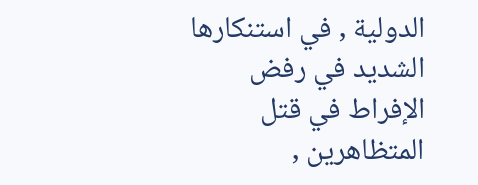الدولية , في استنكارها الشديد في رفض الإفراط في قتل المتظاهرين ,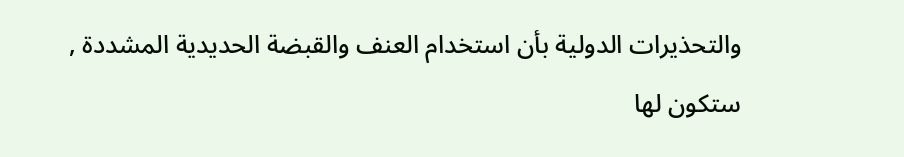والتحذيرات الدولية بأن استخدام العنف والقبضة الحديدية المشددة , ستكون لها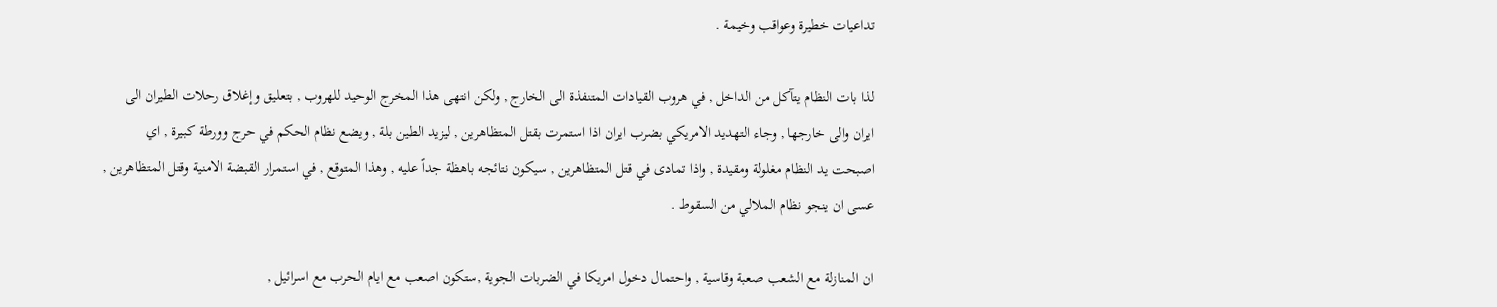تداعيات خطيرة وعواقب وخيمة .

لذا بات النظام يتآكل من الداخل , في هروب القيادات المتنفذة الى الخارج , ولكن انتهى هذا المخرج الوحيد للهروب , بتعليق وإغلاق رحلات الطيران الى ايران والى خارجها , وجاء التهديد الامريكي بضرب ايران اذا استمرت بقتل المتظاهرين , ليزيد الطين بلة , ويضع نظام الحكم في حرج وورطة كبيرة , اي اصبحت يد النظام مغلولة ومقيدة , واذا تمادى في قتل المتظاهرين , سيكون نتائجه باهظة جداً عليه , وهذا المتوقع , في استمرار القبضة الامنية وقتل المتظاهرين , عسى ان ينجو نظام الملالي من السقوط .

ان المنازلة مع الشعب صعبة وقاسية , واحتمال دخول امريكا في الضربات الجوية ,ستكون اصعب مع ايام الحرب مع اسرائيل ,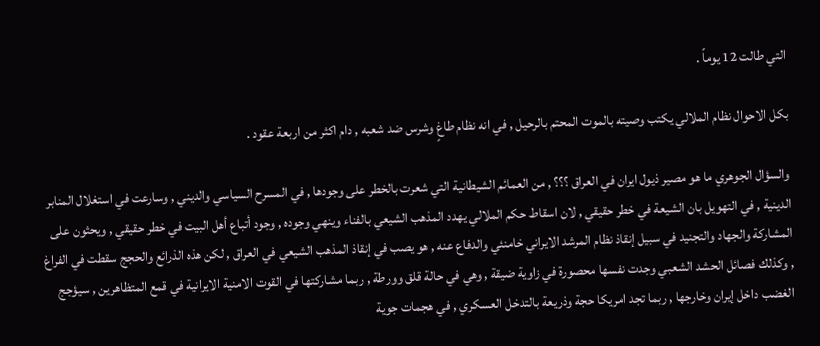التي طالت 12 يوماً .

بكل الاحوال نظام الملالي يكتب وصيته بالموت المحتم بالرحيل , في انه نظام طاغٍ وشرس ضد شعبه , دام اكثر من اربعة عقود .

والسؤال الجوهري ما هو مصير ذيول ايران في العراق ؟؟؟ , من العمائم الشيطانية التي شعرت بالخطر على وجودها , في المسرح السياسي والديني , وسارعت في استغلال المنابر الدينية , في التهويل بان الشيعة في خطر حقيقي , لان اسقاط حكم الملالي يهدد المذهب الشيعي بالفناء وينهي وجوده , وجود أتباع أهل البيت في خطر حقيقي , ويحثون على المشاركة والجهاد والتجنيد في سبيل إنقاذ نظام المرشد الايراني خامنئي والدفاع عنه , هو يصب في إنقاذ المذهب الشيعي في العراق , لكن هذه الذرائع والحجج سقطت في الفراغ , وكذلك فصائل الحشد الشعبي وجدت نفسها محصورة في زاوية ضيقة , وهي في حالة قلق وورطة , ربما مشاركتها في القوت الامنية الايرانية في قمع المتظاهرين , سيؤجج الغضب داخل إيران وخارجها , ربما تجد امريكا حجة وذريعة بالتدخل العسكري , في هجمات جوية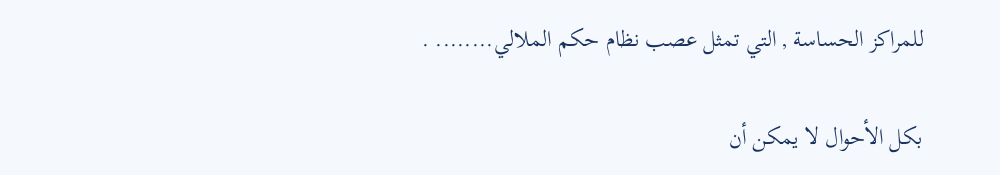للمراكز الحساسة , التي تمثل عصب نظام حكم الملالي........ .

بكل الأحوال لا يمكن أن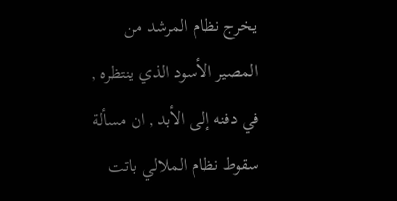يخرج نظام المرشد من المصير الأسود الذي ينتظره , في دفنه إلى الأبد , ان مسألة سقوط نظام الملالي باتت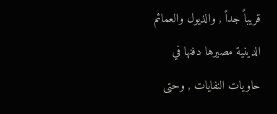قريباً جداً , والذيول والعمائم الدينية مصيرها دفنها في حاويات النفايات , وحتى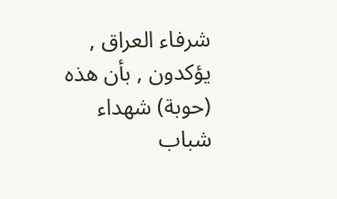شرفاء العراق , يؤكدون , بأن هذه (حوبة) شهداء شباب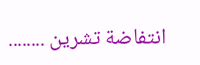انتفاضة تشرين ........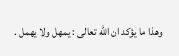وهذا ما يؤكد ان الله تعالى : يمهل ولا يهمل .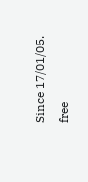Since 17/01/05.
free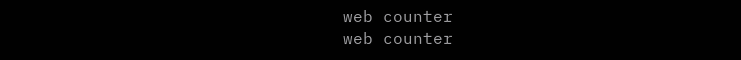web counter
web counter